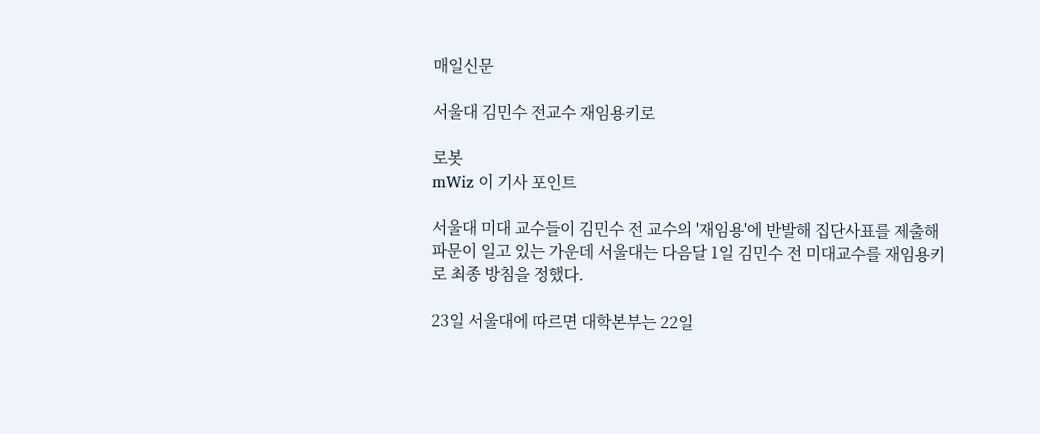매일신문

서울대 김민수 전교수 재임용키로

로봇
mWiz 이 기사 포인트

서울대 미대 교수들이 김민수 전 교수의 '재임용'에 반발해 집단사표를 제출해 파문이 일고 있는 가운데 서울대는 다음달 1일 김민수 전 미대교수를 재임용키로 최종 방침을 정했다.

23일 서울대에 따르면 대학본부는 22일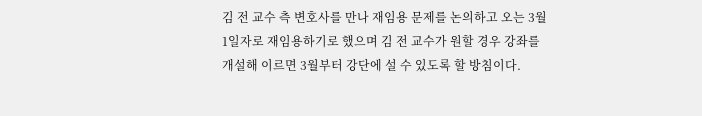김 전 교수 측 변호사를 만나 재임용 문제를 논의하고 오는 3월 1일자로 재임용하기로 했으며 김 전 교수가 원할 경우 강좌를 개설해 이르면 3월부터 강단에 설 수 있도록 할 방침이다.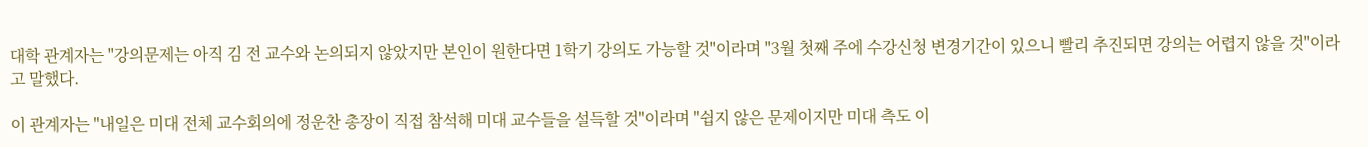대학 관계자는 "강의문제는 아직 김 전 교수와 논의되지 않았지만 본인이 원한다면 1학기 강의도 가능할 것"이라며 "3월 첫째 주에 수강신청 변경기간이 있으니 빨리 추진되면 강의는 어렵지 않을 것"이라고 말했다.

이 관계자는 "내일은 미대 전체 교수회의에 정운찬 총장이 직접 참석해 미대 교수들을 설득할 것"이라며 "쉽지 않은 문제이지만 미대 측도 이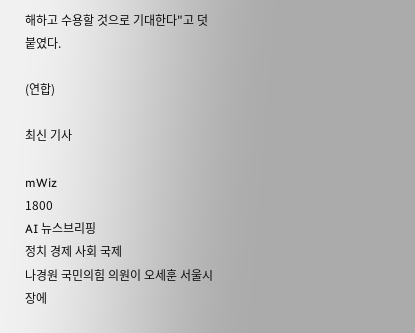해하고 수용할 것으로 기대한다"고 덧붙였다.

(연합)

최신 기사

mWiz
1800
AI 뉴스브리핑
정치 경제 사회 국제
나경원 국민의힘 의원이 오세훈 서울시장에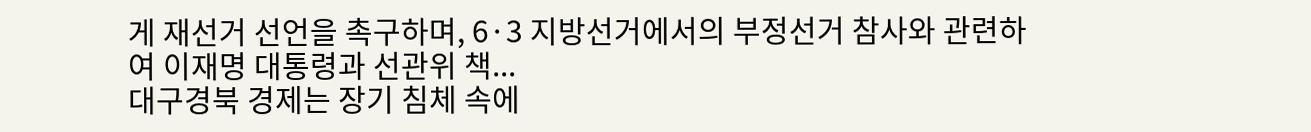게 재선거 선언을 촉구하며, 6·3 지방선거에서의 부정선거 참사와 관련하여 이재명 대통령과 선관위 책...
대구경북 경제는 장기 침체 속에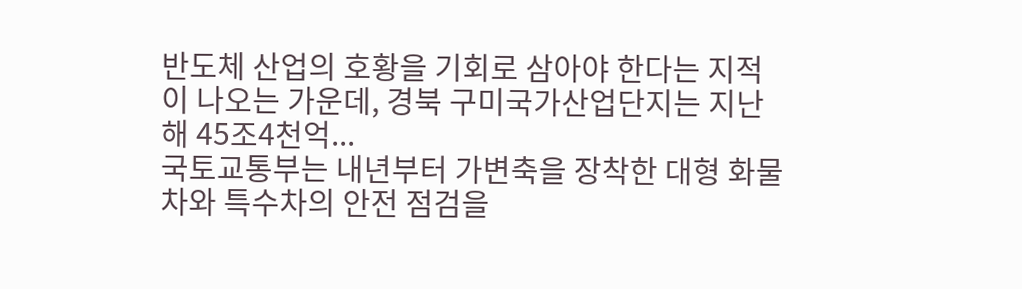반도체 산업의 호황을 기회로 삼아야 한다는 지적이 나오는 가운데, 경북 구미국가산업단지는 지난해 45조4천억...
국토교통부는 내년부터 가변축을 장착한 대형 화물차와 특수차의 안전 점검을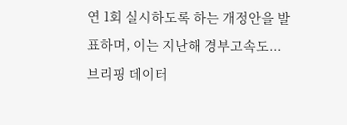연 1회 실시하도록 하는 개정안을 발표하며, 이는 지난해 경부고속도...
브리핑 데이터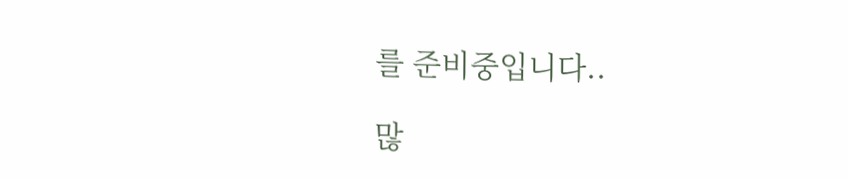를 준비중입니다..

많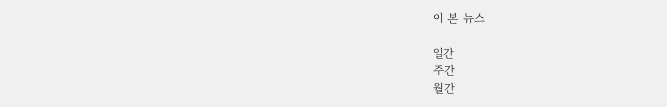이 본 뉴스

일간
주간
월간